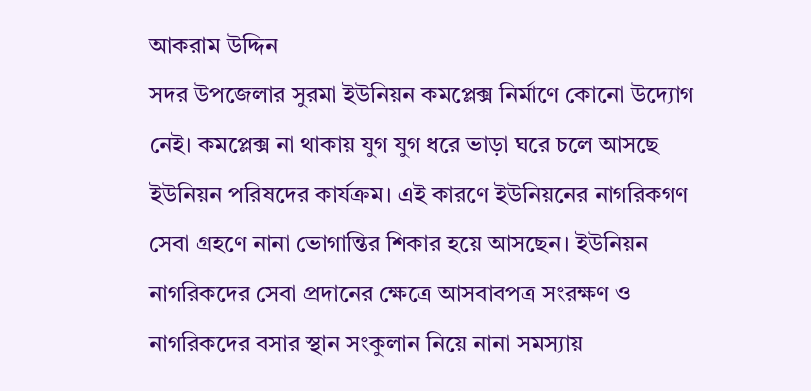আকরাম উদ্দিন
সদর উপজেলার সুরমা ইউনিয়ন কমপ্লেক্স নির্মাণে কোনো উদ্যোগ নেই। কমপ্লেক্স না থাকায় যুগ যুগ ধরে ভাড়া ঘরে চলে আসছে ইউনিয়ন পরিষদের কার্যক্রম। এই কারণে ইউনিয়নের নাগরিকগণ সেবা গ্রহণে নানা ভোগান্তির শিকার হয়ে আসছেন। ইউনিয়ন নাগরিকদের সেবা প্রদানের ক্ষেত্রে আসবাবপত্র সংরক্ষণ ও নাগরিকদের বসার স্থান সংকুলান নিয়ে নানা সমস্যায়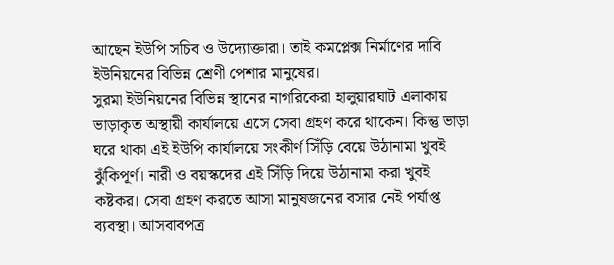আছেন ইউপি সচিব ও উদ্যোক্তারা। তাই কমপ্লেক্স নির্মাণের দাবি ইউনিয়নের বিভিন্ন শ্রেণী পেশার মানুষের।
সুরমা ইউনিয়নের বিভিন্ন স্থানের নাগরিকেরা হালুয়ারঘাট এলাকায় ভাড়াকৃত অস্থায়ী কার্যালয়ে এসে সেবা গ্রহণ করে থাকেন। কিন্তু ভাড়া ঘরে থাকা এই ইউপি কার্যালয়ে সংকীর্ণ সিঁড়ি বেয়ে উঠানামা খুবই ঝুঁকিপূর্ণ। নারী ও বয়স্কদের এই সিঁড়ি দিয়ে উঠানামা করা খুবই কষ্টকর। সেবা গ্রহণ করতে আসা মানুষজনের বসার নেই পর্যাপ্ত ব্যবস্থা। আসবাবপত্র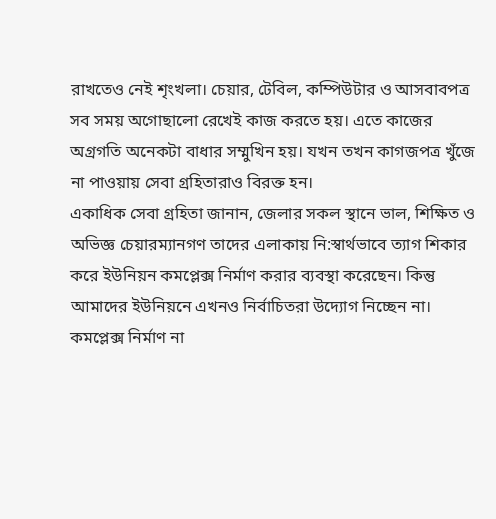রাখতেও নেই শৃংখলা। চেয়ার, টেবিল, কম্পিউটার ও আসবাবপত্র সব সময় অগোছালো রেখেই কাজ করতে হয়। এতে কাজের অগ্রগতি অনেকটা বাধার সম্মুখিন হয়। যখন তখন কাগজপত্র খুঁজে না পাওয়ায় সেবা গ্রহিতারাও বিরক্ত হন।
একাধিক সেবা গ্রহিতা জানান, জেলার সকল স্থানে ভাল, শিক্ষিত ও অভিজ্ঞ চেয়ারম্যানগণ তাদের এলাকায় নি:স্বার্থভাবে ত্যাগ শিকার করে ইউনিয়ন কমপ্লেক্স নির্মাণ করার ব্যবস্থা করেছেন। কিন্তু আমাদের ইউনিয়নে এখনও নির্বাচিতরা উদ্যোগ নিচ্ছেন না। কমপ্লেক্স নির্মাণ না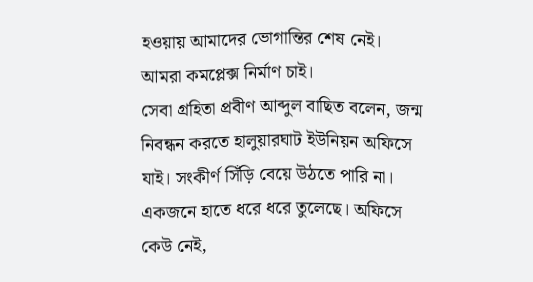হওয়ায় আমাদের ভোগান্তির শেষ নেই। আমরা কমপ্লেক্স নির্মাণ চাই।
সেবা গ্রহিতা প্রবীণ আব্দুল বাছিত বলেন, জন্ম নিবন্ধন করতে হালুয়ারঘাট ইউনিয়ন অফিসে যাই। সংকীর্ণ সিঁড়ি বেয়ে উঠতে পারি না। একজনে হাতে ধরে ধরে তুলেছে। অফিসে কেউ নেই,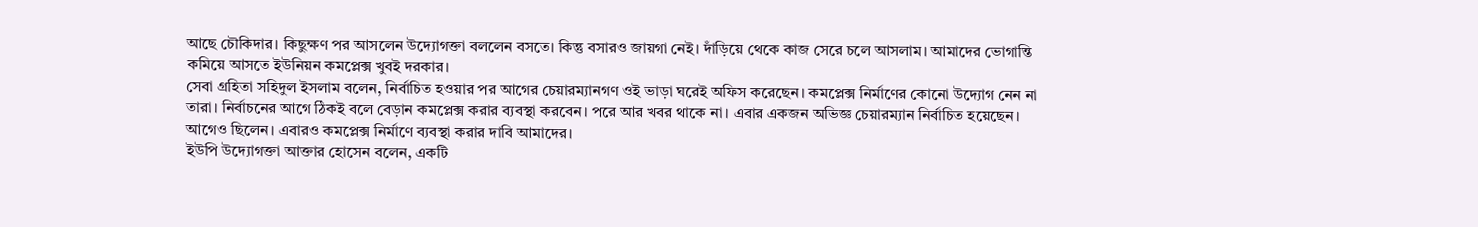আছে চৌকিদার। কিছুক্ষণ পর আসলেন উদ্যোগক্তা বললেন বসতে। কিন্তু বসারও জায়গা নেই। দাঁড়িয়ে থেকে কাজ সেরে চলে আসলাম। আমাদের ভোগান্তি কমিয়ে আসতে ইউনিয়ন কমপ্লেক্স খুবই দরকার।
সেবা গ্রহিতা সহিদুল ইসলাম বলেন, নির্বাচিত হওয়ার পর আগের চেয়ারম্যানগণ ওই ভাড়া ঘরেই অফিস করেছেন। কমপ্লেক্স নির্মাণের কোনো উদ্যোগ নেন না তারা। নির্বাচনের আগে ঠিকই বলে বেড়ান কমপ্লেক্স করার ব্যবস্থা করবেন। পরে আর খবর থাকে না। এবার একজন অভিজ্ঞ চেয়ারম্যান নির্বাচিত হয়েছেন। আগেও ছিলেন। এবারও কমপ্লেক্স নির্মাণে ব্যবস্থা করার দাবি আমাদের।
ইউপি উদ্যোগক্তা আক্তার হোসেন বলেন, একটি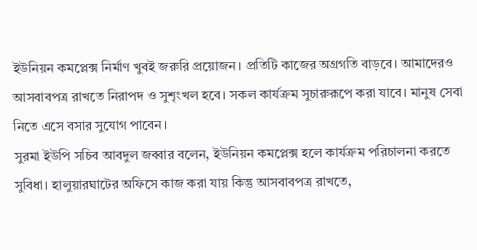ইউনিয়ন কমপ্লেক্স নির্মাণ খুবই জরুরি প্রয়োজন। প্রতিটি কাজের অগ্রগতি বাড়বে। আমাদেরও আসবাবপত্র রাখতে নিরাপদ ও সুশৃংখল হবে। সকল কার্যক্রম সুচারুরূপে করা যাবে। মানুষ সেবা নিতে এসে বসার সুযোগ পাবেন।
সুরমা ইউপি সচিব আবদুল জব্বার বলেন, ইউনিয়ন কমপ্লেক্স হলে কার্যক্রম পরিচালনা করতে সুবিধা। হালুয়ারঘাটের অফিসে কাজ করা যায় কিন্তু আসবাবপত্র রাখতে,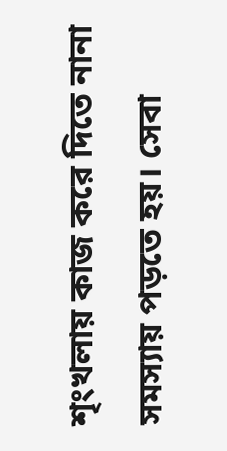শৃংখলায় কাজ করে দিতে নানা সমস্যায় পড়তে হয়। সেবা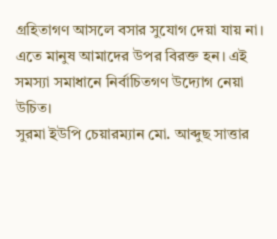গ্রহিতাগণ আসলে বসার সুযোগ দেয়া যায় না। এতে মানুষ আমাদের উপর বিরক্ত হন। এই সমস্যা সমাধানে নির্বাচিতগণ উদ্যোগ নেয়া উচিত।
সুরমা ইউপি চেয়ারম্যান মো. আব্দুছ সাত্তার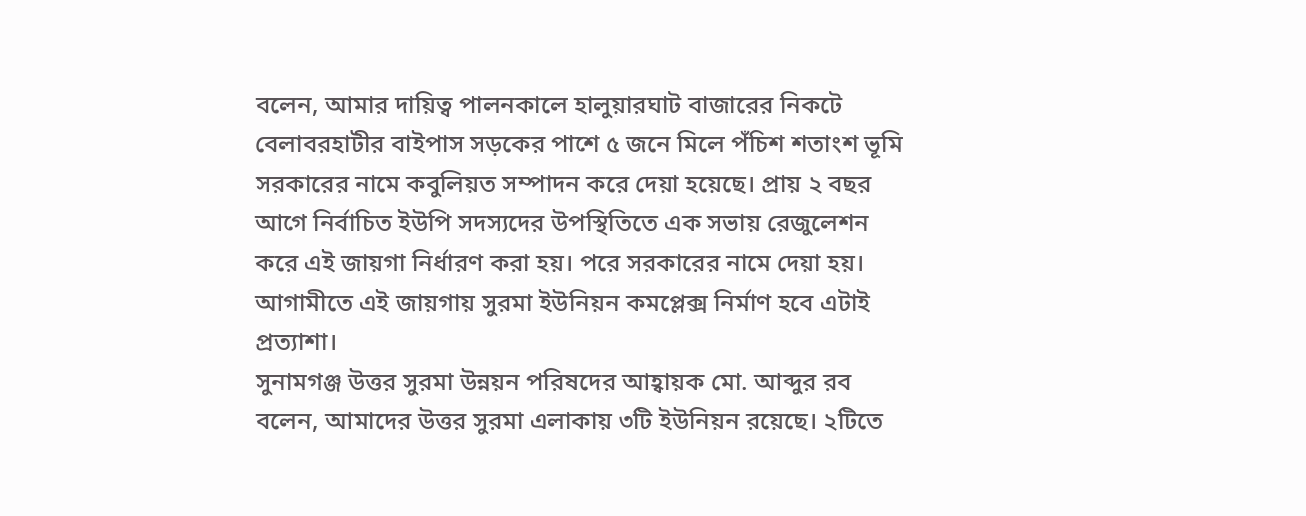বলেন, আমার দায়িত্ব পালনকালে হালুয়ারঘাট বাজারের নিকটে বেলাবরহাটীর বাইপাস সড়কের পাশে ৫ জনে মিলে পঁচিশ শতাংশ ভূমি সরকারের নামে কবুলিয়ত সম্পাদন করে দেয়া হয়েছে। প্রায় ২ বছর আগে নির্বাচিত ইউপি সদস্যদের উপস্থিতিতে এক সভায় রেজুলেশন করে এই জায়গা নির্ধারণ করা হয়। পরে সরকারের নামে দেয়া হয়। আগামীতে এই জায়গায় সুরমা ইউনিয়ন কমপ্লেক্স নির্মাণ হবে এটাই প্রত্যাশা।
সুনামগঞ্জ উত্তর সুরমা উন্নয়ন পরিষদের আহ্বায়ক মো. আব্দুর রব বলেন, আমাদের উত্তর সুরমা এলাকায় ৩টি ইউনিয়ন রয়েছে। ২টিতে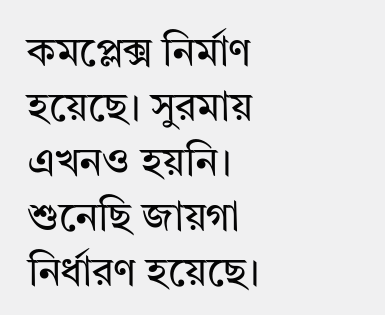কমপ্লেক্স নির্মাণ হয়েছে। সুরমায় এখনও হয়নি। শুনেছি জায়গা নির্ধারণ হয়েছে।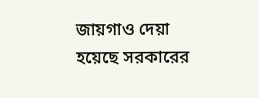জায়গাও দেয়া হয়েছে সরকারের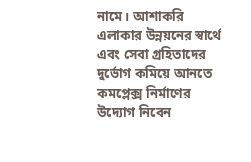নামে। আশাকরি এলাকার উন্নয়নের স্বার্থে এবং সেবা গ্রহিতাদের দুর্ভোগ কমিয়ে আনতে কমপ্লেক্স নির্মাণের উদ্যোগ নিবেন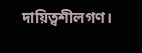দায়িত্বশীলগণ।